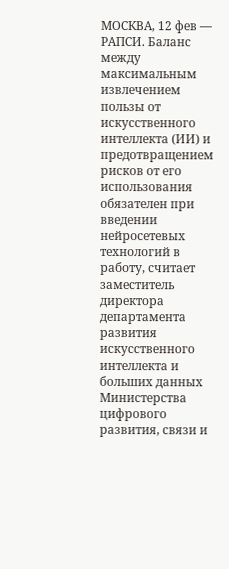МОСКВА, 12 фев — РАПСИ. Баланс между максимальным извлечением пользы от искусственного интеллекта (ИИ) и предотвращением рисков от его использования обязателен при введении нейросетевых технологий в работу, считает заместитель директора департамента развития искусственного интеллекта и больших данных Министерства цифрового развития, связи и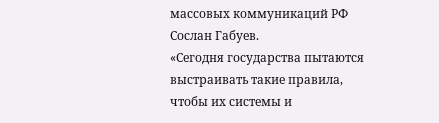массовых коммуникаций РФ Сослан Габуев.
«Сегодня государства пытаются выстраивать такие правила, чтобы их системы и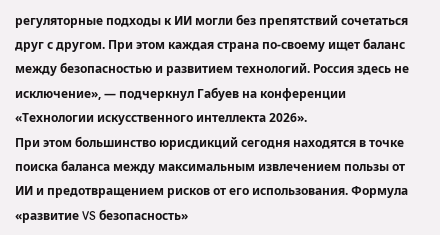регуляторные подходы к ИИ могли без препятствий сочетаться друг с другом. При этом каждая страна по‑своему ищет баланс между безопасностью и развитием технологий. Россия здесь не исключение», — подчеркнул Габуев на конференции «Технологии искусственного интеллекта 2026».
При этом большинство юрисдикций сегодня находятся в точке поиска баланса между максимальным извлечением пользы от ИИ и предотвращением рисков от его использования. Формула «развитие VS безопасность»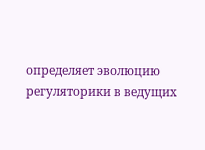определяет эволюцию регуляторики в ведущих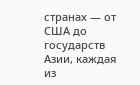странах — от США до государств Азии, каждая из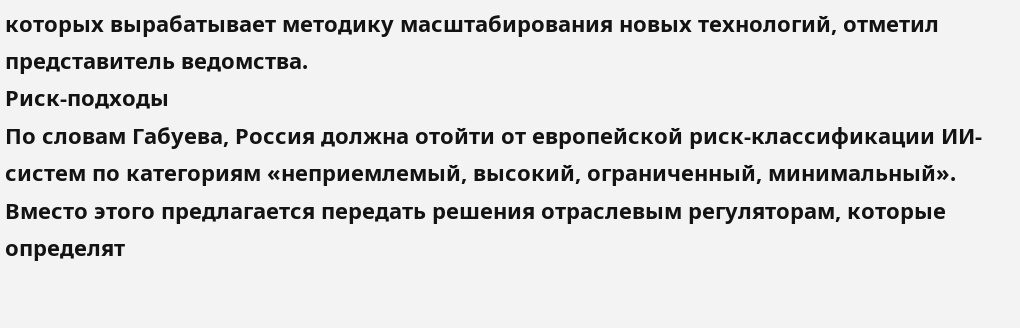которых вырабатывает методику масштабирования новых технологий, отметил представитель ведомства.
Риск‑подходы
По словам Габуева, Россия должна отойти от европейской риск-классификации ИИ-систем по категориям «неприемлемый, высокий, ограниченный, минимальный». Вместо этого предлагается передать решения отраслевым регуляторам, которые определят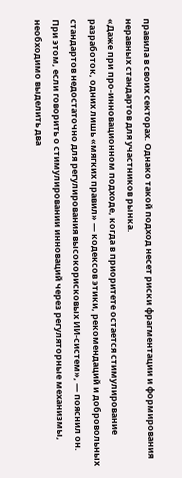правила в своих секторах. Однако такой подход несет риски фрагментации и формирования неравных стандартов для участников рынка.
«Даже при про‑инновационном подходе, когда в приоритете остается стимулирование разработок, одних лишь «мягких правил» — кодексов этики, рекомендаций и добровольных стандартов недостаточно для регулирования высокорисковых ИИ‑систем», — пояснил он. При этом, если говорить о стимулировании инноваций через регуляторные механизмы, необходимо выделить два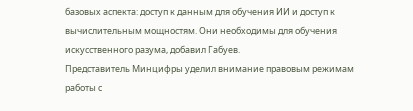базовых аспекта: доступ к данным для обучения ИИ и доступ к вычислительным мощностям. Они необходимы для обучения искусственного разума, добавил Габуев.
Представитель Минцифры уделил внимание правовым режимам работы с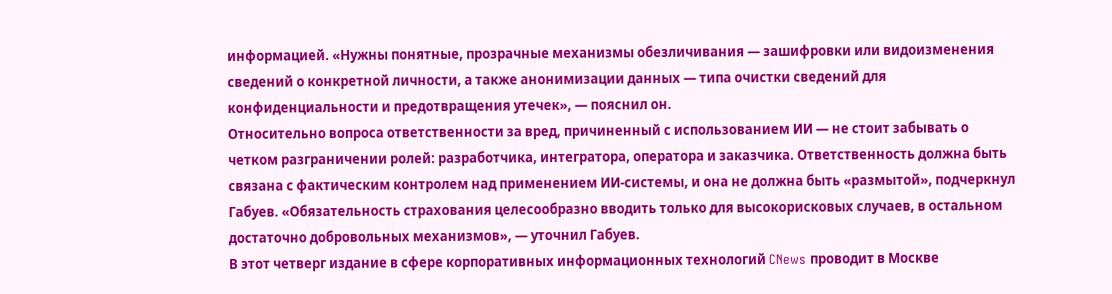информацией. «Нужны понятные, прозрачные механизмы обезличивания — зашифровки или видоизменения сведений о конкретной личности, а также анонимизации данных — типа очистки сведений для конфиденциальности и предотвращения утечек», — пояснил он.
Относительно вопроса ответственности за вред, причиненный с использованием ИИ — не стоит забывать о четком разграничении ролей: разработчика, интегратора, оператора и заказчика. Ответственность должна быть связана с фактическим контролем над применением ИИ-системы, и она не должна быть «размытой», подчеркнул Габуев. «Обязательность страхования целесообразно вводить только для высокорисковых случаев, в остальном достаточно добровольных механизмов», — уточнил Габуев.
В этот четверг издание в сфере корпоративных информационных технологий CNews проводит в Москве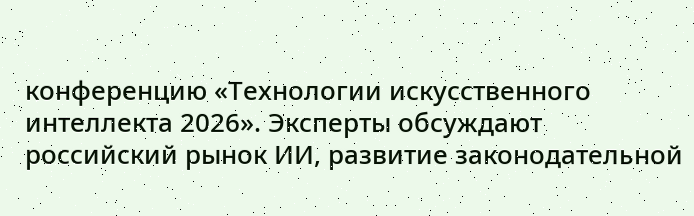конференцию «Технологии искусственного интеллекта 2026». Эксперты обсуждают российский рынок ИИ, развитие законодательной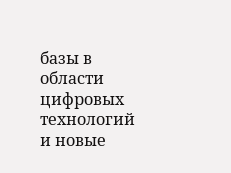базы в области цифровых технологий и новые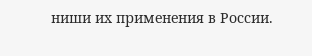ниши их применения в России.